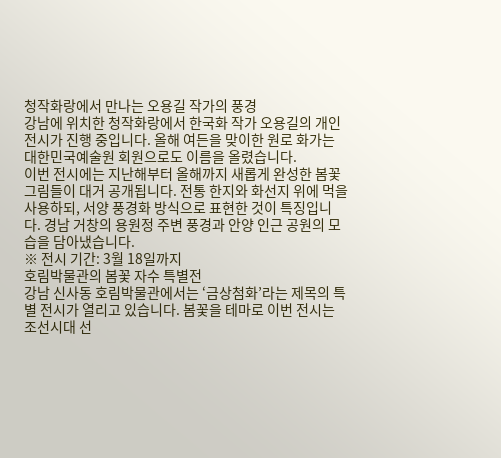청작화랑에서 만나는 오용길 작가의 풍경
강남에 위치한 청작화랑에서 한국화 작가 오용길의 개인 전시가 진행 중입니다. 올해 여든을 맞이한 원로 화가는 대한민국예술원 회원으로도 이름을 올렸습니다.
이번 전시에는 지난해부터 올해까지 새롭게 완성한 봄꽃 그림들이 대거 공개됩니다. 전통 한지와 화선지 위에 먹을 사용하되, 서양 풍경화 방식으로 표현한 것이 특징입니다. 경남 거창의 용원정 주변 풍경과 안양 인근 공원의 모습을 담아냈습니다.
※ 전시 기간: 3월 18일까지
호림박물관의 봄꽃 자수 특별전
강남 신사동 호림박물관에서는 ‘금상첨화’라는 제목의 특별 전시가 열리고 있습니다. 봄꽃을 테마로 이번 전시는 조선시대 선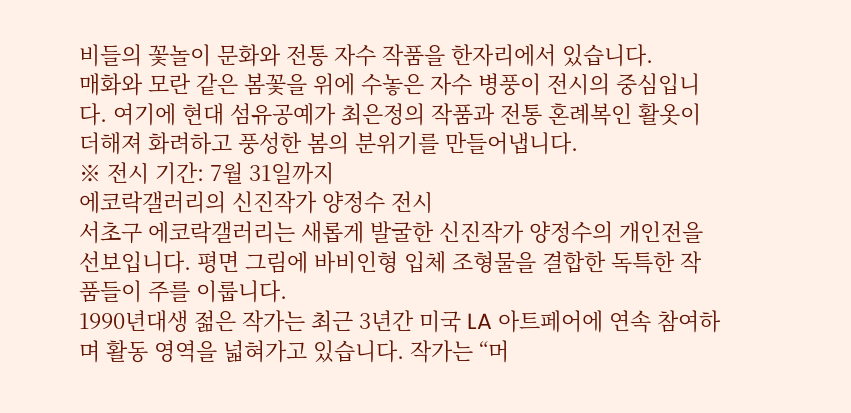비들의 꽃놀이 문화와 전통 자수 작품을 한자리에서 있습니다.
매화와 모란 같은 봄꽃을 위에 수놓은 자수 병풍이 전시의 중심입니다. 여기에 현대 섬유공예가 최은정의 작품과 전통 혼례복인 활옷이 더해져 화려하고 풍성한 봄의 분위기를 만들어냅니다.
※ 전시 기간: 7월 31일까지
에코락갤러리의 신진작가 양정수 전시
서초구 에코락갤러리는 새롭게 발굴한 신진작가 양정수의 개인전을 선보입니다. 평면 그림에 바비인형 입체 조형물을 결합한 독특한 작품들이 주를 이룹니다.
1990년대생 젊은 작가는 최근 3년간 미국 LA 아트페어에 연속 참여하며 활동 영역을 넓혀가고 있습니다. 작가는 “머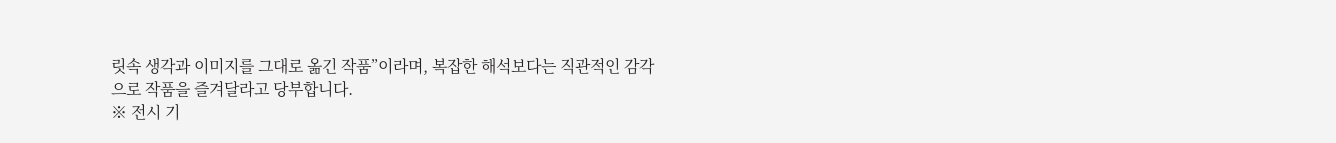릿속 생각과 이미지를 그대로 옮긴 작품”이라며, 복잡한 해석보다는 직관적인 감각으로 작품을 즐겨달라고 당부합니다.
※ 전시 기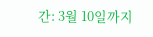간: 3월 10일까지